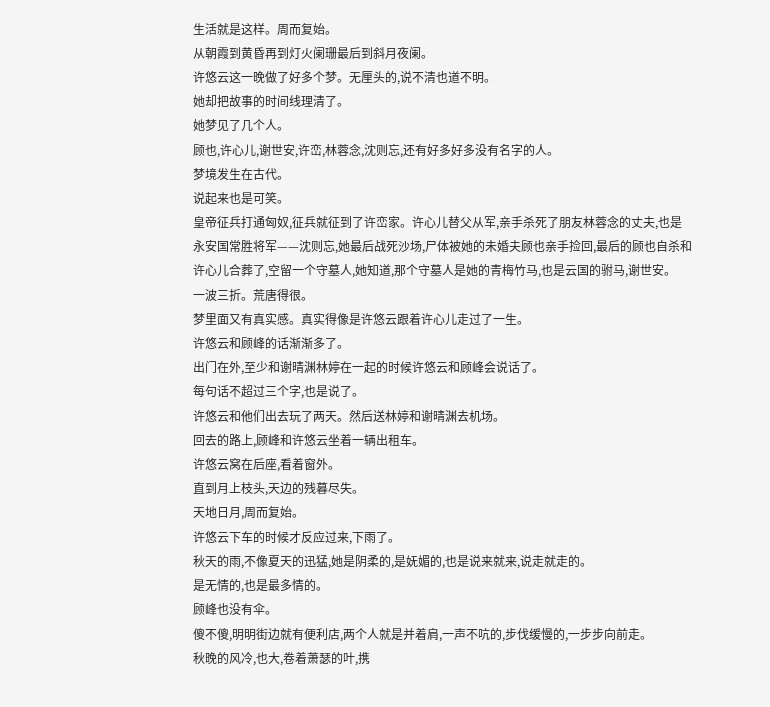生活就是这样。周而复始。
从朝霞到黄昏再到灯火阑珊最后到斜月夜阑。
许悠云这一晚做了好多个梦。无厘头的,说不清也道不明。
她却把故事的时间线理清了。
她梦见了几个人。
顾也,许心儿,谢世安,许峦,林蓉念,沈则忘,还有好多好多没有名字的人。
梦境发生在古代。
说起来也是可笑。
皇帝征兵打通匈奴,征兵就征到了许峦家。许心儿替父从军,亲手杀死了朋友林蓉念的丈夫,也是永安国常胜将军——沈则忘,她最后战死沙场,尸体被她的未婚夫顾也亲手捡回,最后的顾也自杀和许心儿合葬了,空留一个守墓人,她知道,那个守墓人是她的青梅竹马,也是云国的驸马,谢世安。
一波三折。荒唐得很。
梦里面又有真实感。真实得像是许悠云跟着许心儿走过了一生。
许悠云和顾峰的话渐渐多了。
出门在外,至少和谢晴渊林婷在一起的时候许悠云和顾峰会说话了。
每句话不超过三个字,也是说了。
许悠云和他们出去玩了两天。然后送林婷和谢晴渊去机场。
回去的路上,顾峰和许悠云坐着一辆出租车。
许悠云窝在后座,看着窗外。
直到月上枝头,天边的残暮尽失。
天地日月,周而复始。
许悠云下车的时候才反应过来,下雨了。
秋天的雨,不像夏天的迅猛,她是阴柔的,是妩媚的,也是说来就来,说走就走的。
是无情的,也是最多情的。
顾峰也没有伞。
傻不傻,明明街边就有便利店,两个人就是并着肩,一声不吭的,步伐缓慢的,一步步向前走。
秋晚的风冷,也大,卷着萧瑟的叶,携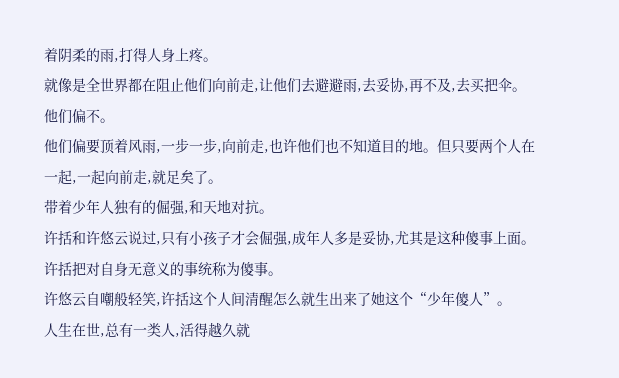着阴柔的雨,打得人身上疼。
就像是全世界都在阻止他们向前走,让他们去避避雨,去妥协,再不及,去买把伞。
他们偏不。
他们偏要顶着风雨,一步一步,向前走,也许他们也不知道目的地。但只要两个人在一起,一起向前走,就足矣了。
带着少年人独有的倔强,和天地对抗。
许括和许悠云说过,只有小孩子才会倔强,成年人多是妥协,尤其是这种傻事上面。
许括把对自身无意义的事统称为傻事。
许悠云自嘲般轻笑,许括这个人间清醒怎么就生出来了她这个“少年傻人”。
人生在世,总有一类人,活得越久就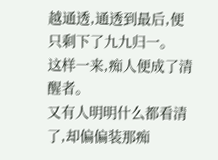越通透,通透到最后,便只剩下了九九归一。
这样一来,痴人便成了清醒者。
又有人明明什么都看清了,却偏偏装那痴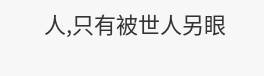人,只有被世人另眼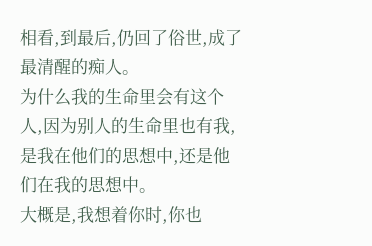相看,到最后,仍回了俗世,成了最清醒的痴人。
为什么我的生命里会有这个人,因为别人的生命里也有我,是我在他们的思想中,还是他们在我的思想中。
大概是,我想着你时,你也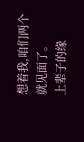想着我,咱们两个就见面了。
上辈子的缘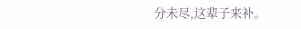分未尽,这辈子来补。